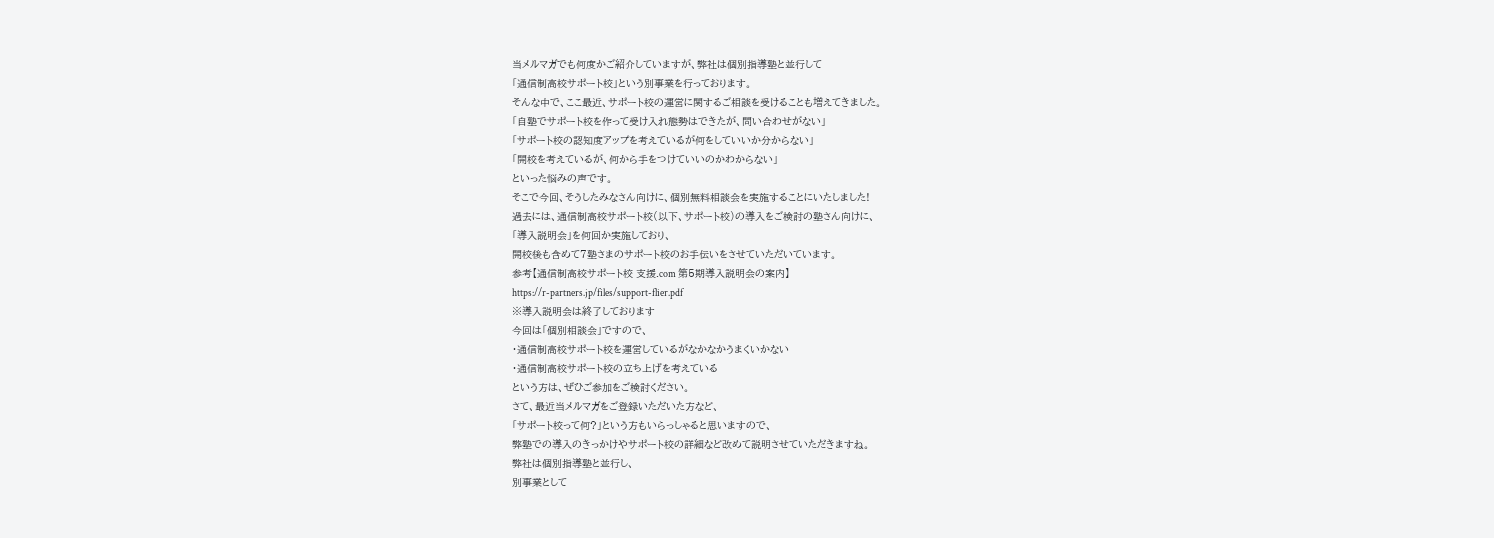当メルマガでも何度かご紹介していますが、弊社は個別指導塾と並行して
「通信制高校サポート校」という別事業を行っております。
そんな中で、ここ最近、サポート校の運営に関するご相談を受けることも増えてきました。
「自塾でサポート校を作って受け入れ態勢はできたが、問い合わせがない」
「サポート校の認知度アップを考えているが何をしていいか分からない」
「開校を考えているが、何から手をつけていいのかわからない」
といった悩みの声です。
そこで今回、そうしたみなさん向けに、個別無料相談会を実施することにいたしました!
過去には、通信制高校サポート校(以下、サポート校)の導入をご検討の塾さん向けに、
「導入説明会」を何回か実施しており、
開校後も含めて7塾さまのサポート校のお手伝いをさせていただいています。
参考【通信制高校サポート校 支援.com 第5期導入説明会の案内】
https://r-partners.jp/files/support-flier.pdf
※導入説明会は終了しております
今回は「個別相談会」ですので、
・通信制高校サポート校を運営しているがなかなかうまくいかない
・通信制高校サポート校の立ち上げを考えている
という方は、ぜひご参加をご検討ください。
さて、最近当メルマガをご登録いただいた方など、
「サポート校って何?」という方もいらっしゃると思いますので、
弊塾での導入のきっかけやサポート校の詳細など改めて説明させていただきますね。
弊社は個別指導塾と並行し、
別事業として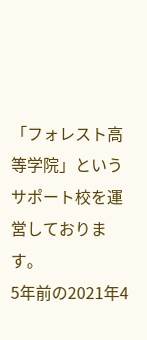「フォレスト高等学院」というサポート校を運営しております。
5年前の2021年4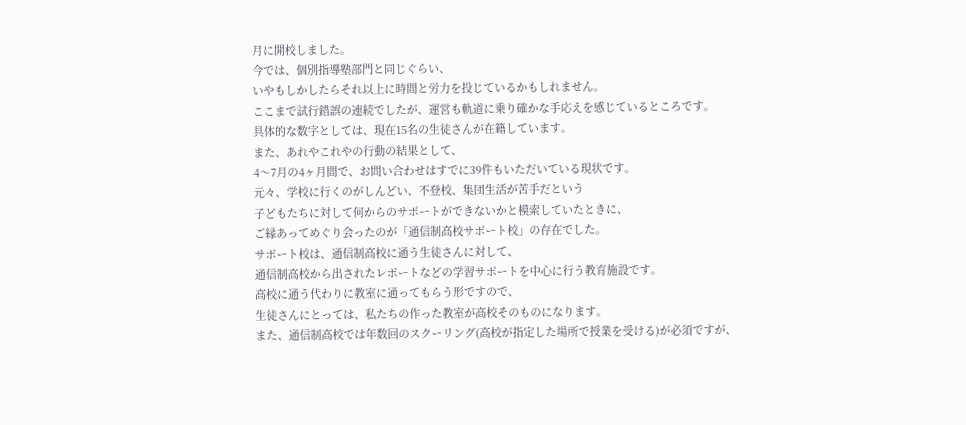月に開校しました。
今では、個別指導塾部門と同じぐらい、
いやもしかしたらそれ以上に時間と労力を投じているかもしれません。
ここまで試行錯誤の連続でしたが、運営も軌道に乗り確かな手応えを感じているところです。
具体的な数字としては、現在15名の生徒さんが在籍しています。
また、あれやこれやの行動の結果として、
4〜7月の4ヶ月間で、お問い合わせはすでに39件もいただいている現状です。
元々、学校に行くのがしんどい、不登校、集団生活が苦手だという
子どもたちに対して何からのサポートができないかと模索していたときに、
ご縁あってめぐり会ったのが「通信制高校サポート校」の存在でした。
サポート校は、通信制高校に通う生徒さんに対して、
通信制高校から出されたレポートなどの学習サポートを中心に行う教育施設です。
高校に通う代わりに教室に通ってもらう形ですので、
生徒さんにとっては、私たちの作った教室が高校そのものになります。
また、通信制高校では年数回のスクーリング(高校が指定した場所で授業を受ける)が必須ですが、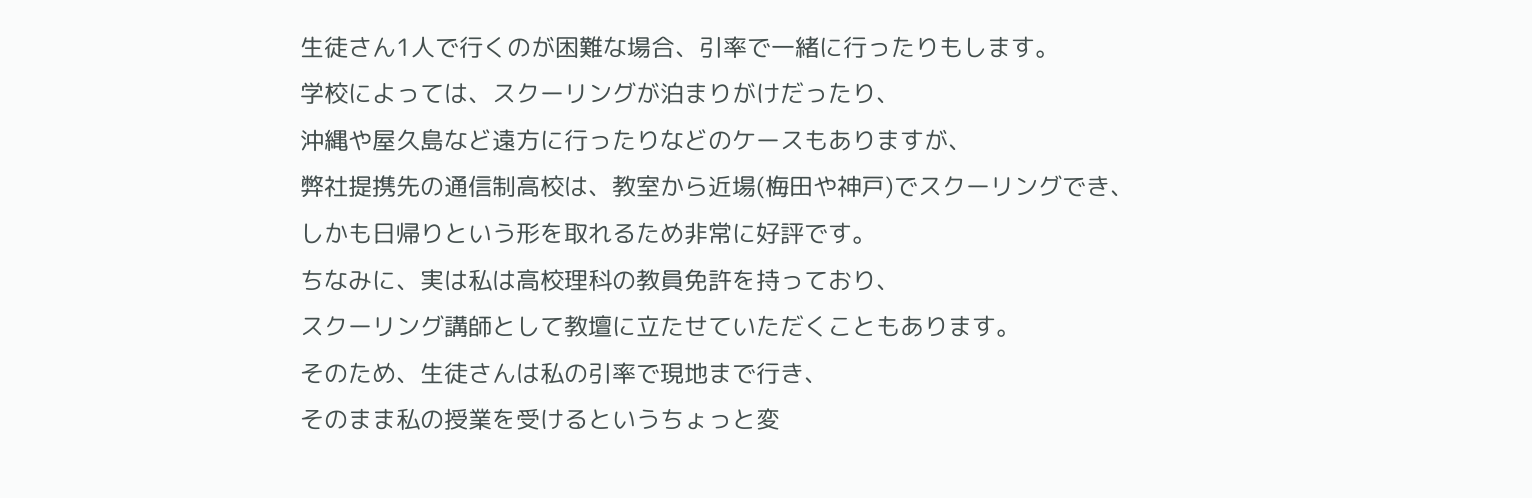生徒さん1人で行くのが困難な場合、引率で一緒に行ったりもします。
学校によっては、スクーリングが泊まりがけだったり、
沖縄や屋久島など遠方に行ったりなどのケースもありますが、
弊社提携先の通信制高校は、教室から近場(梅田や神戸)でスクーリングでき、
しかも日帰りという形を取れるため非常に好評です。
ちなみに、実は私は高校理科の教員免許を持っており、
スクーリング講師として教壇に立たせていただくこともあります。
そのため、生徒さんは私の引率で現地まで行き、
そのまま私の授業を受けるというちょっと変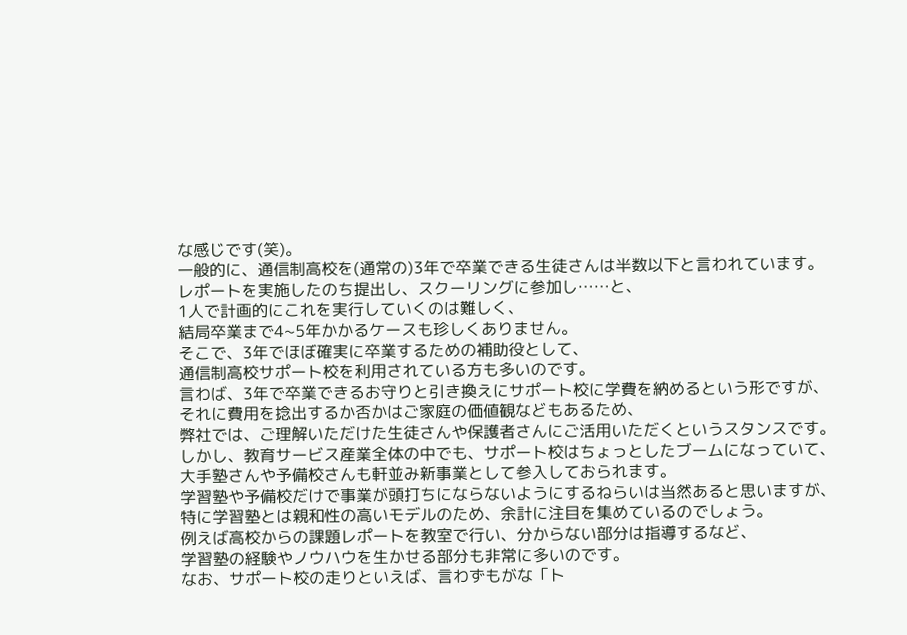な感じです(笑)。
一般的に、通信制高校を(通常の)3年で卒業できる生徒さんは半数以下と言われています。
レポートを実施したのち提出し、スクーリングに参加し……と、
1人で計画的にこれを実行していくのは難しく、
結局卒業まで4~5年かかるケースも珍しくありません。
そこで、3年でほぼ確実に卒業するための補助役として、
通信制高校サポート校を利用されている方も多いのです。
言わば、3年で卒業できるお守りと引き換えにサポート校に学費を納めるという形ですが、
それに費用を捻出するか否かはご家庭の価値観などもあるため、
弊社では、ご理解いただけた生徒さんや保護者さんにご活用いただくというスタンスです。
しかし、教育サービス産業全体の中でも、サポート校はちょっとしたブームになっていて、
大手塾さんや予備校さんも軒並み新事業として参入しておられます。
学習塾や予備校だけで事業が頭打ちにならないようにするねらいは当然あると思いますが、
特に学習塾とは親和性の高いモデルのため、余計に注目を集めているのでしょう。
例えば高校からの課題レポートを教室で行い、分からない部分は指導するなど、
学習塾の経験やノウハウを生かせる部分も非常に多いのです。
なお、サポート校の走りといえば、言わずもがな「ト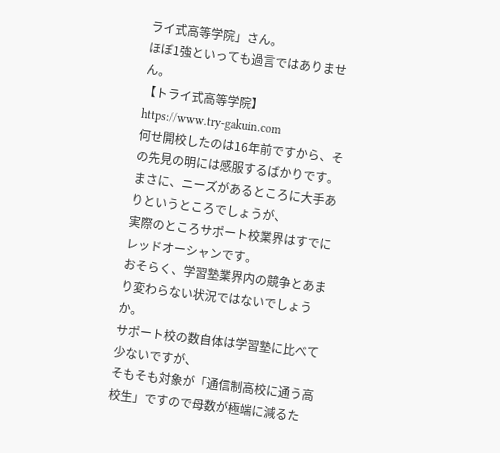ライ式高等学院」さん。
ほぼ1強といっても過言ではありません。
【トライ式高等学院】
https://www.try-gakuin.com
何せ開校したのは16年前ですから、その先見の明には感服するばかりです。
まさに、ニーズがあるところに大手ありというところでしょうが、
実際のところサポート校業界はすでにレッドオーシャンです。
おそらく、学習塾業界内の競争とあまり変わらない状況ではないでしょうか。
サポート校の数自体は学習塾に比べて少ないですが、
そもそも対象が「通信制高校に通う高校生」ですので母数が極端に減るた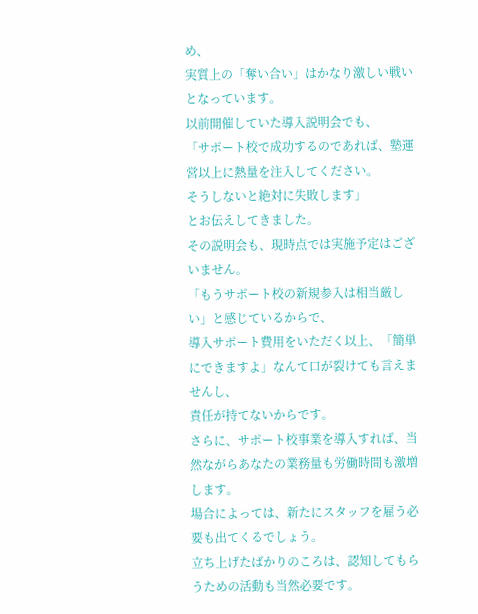め、
実質上の「奪い合い」はかなり激しい戦いとなっています。
以前開催していた導入説明会でも、
「サポート校で成功するのであれば、塾運営以上に熱量を注入してください。
そうしないと絶対に失敗します」
とお伝えしてきました。
その説明会も、現時点では実施予定はございません。
「もうサポート校の新規参入は相当厳しい」と感じているからで、
導入サポート費用をいただく以上、「簡単にできますよ」なんて口が裂けても言えませんし、
責任が持てないからです。
さらに、サポート校事業を導入すれば、当然ながらあなたの業務量も労働時間も激増します。
場合によっては、新たにスタッフを雇う必要も出てくるでしょう。
立ち上げたばかりのころは、認知してもらうための活動も当然必要です。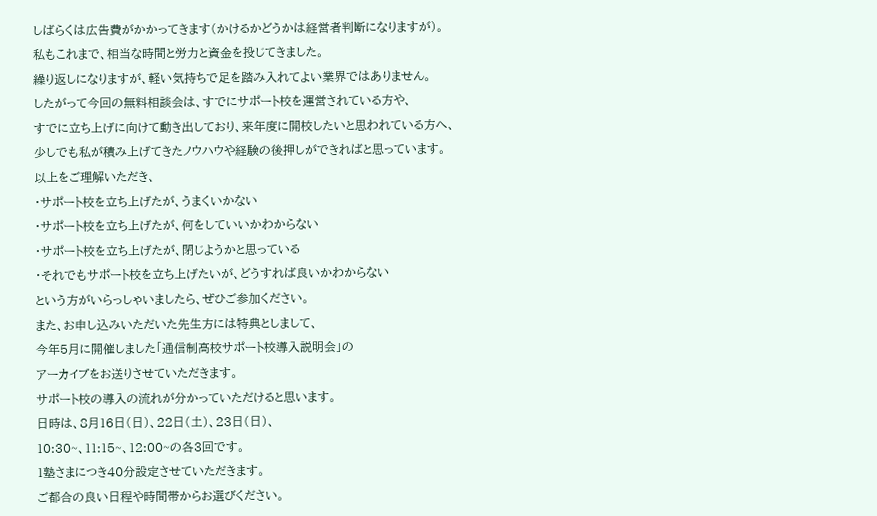しばらくは広告費がかかってきます(かけるかどうかは経営者判断になりますが)。
私もこれまで、相当な時間と労力と資金を投じてきました。
繰り返しになりますが、軽い気持ちで足を踏み入れてよい業界ではありません。
したがって今回の無料相談会は、すでにサポート校を運営されている方や、
すでに立ち上げに向けて動き出しており、来年度に開校したいと思われている方へ、
少しでも私が積み上げてきたノウハウや経験の後押しができればと思っています。
以上をご理解いただき、
・サポート校を立ち上げたが、うまくいかない
・サポート校を立ち上げたが、何をしていいかわからない
・サポート校を立ち上げたが、閉じようかと思っている
・それでもサポート校を立ち上げたいが、どうすれば良いかわからない
という方がいらっしゃいましたら、ぜひご参加ください。
また、お申し込みいただいた先生方には特典としまして、
今年5月に開催しました「通信制高校サポート校導入説明会」の
アーカイブをお送りさせていただきます。
サポート校の導入の流れが分かっていただけると思います。
日時は、8月16日(日)、22日(土)、23日(日)、
10:30~、11:15~、12:00~の各3回です。
1塾さまにつき40分設定させていただきます。
ご都合の良い日程や時間帯からお選びください。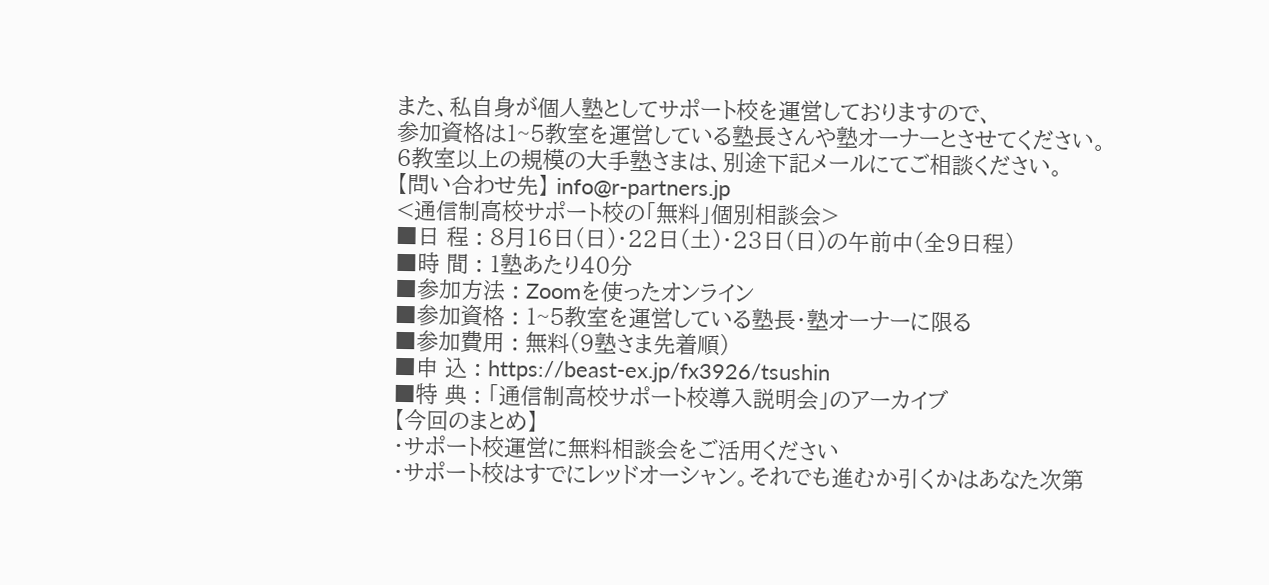また、私自身が個人塾としてサポート校を運営しておりますので、
参加資格は1~5教室を運営している塾長さんや塾オーナーとさせてください。
6教室以上の規模の大手塾さまは、別途下記メールにてご相談ください。
【問い合わせ先】 info@r-partners.jp
<通信制高校サポート校の「無料」個別相談会>
■日 程 : 8月16日(日)・22日(土)・23日(日)の午前中(全9日程)
■時 間 : 1塾あたり40分
■参加方法 : Zoomを使ったオンライン
■参加資格 : 1~5教室を運営している塾長・塾オーナーに限る
■参加費用 : 無料(9塾さま先着順)
■申 込 : https://beast-ex.jp/fx3926/tsushin
■特 典 : 「通信制高校サポート校導入説明会」のアーカイブ
【今回のまとめ】
・サポート校運営に無料相談会をご活用ください
・サポート校はすでにレッドオーシャン。それでも進むか引くかはあなた次第